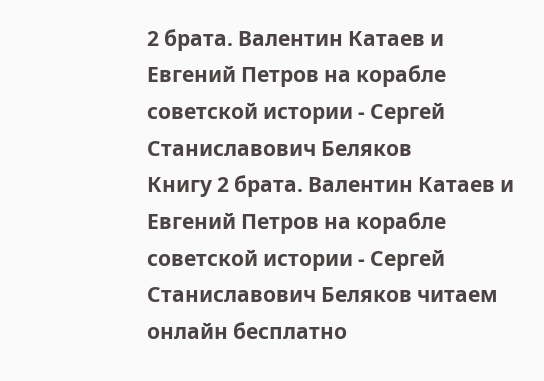2 брата. Валентин Катаев и Евгений Петров на корабле советской истории - Сергей Станиславович Беляков
Книгу 2 брата. Валентин Катаев и Евгений Петров на корабле советской истории - Сергей Станиславович Беляков читаем онлайн бесплатно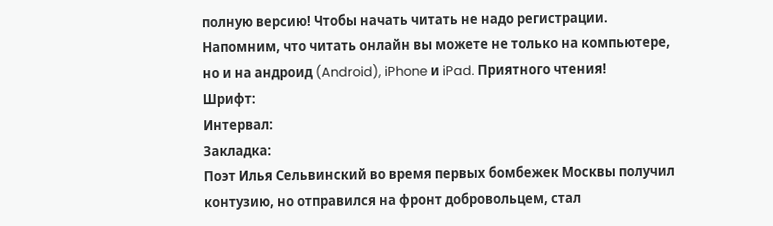полную версию! Чтобы начать читать не надо регистрации. Напомним, что читать онлайн вы можете не только на компьютере, но и на андроид (Android), iPhone и iPad. Приятного чтения!
Шрифт:
Интервал:
Закладка:
Поэт Илья Сельвинский во время первых бомбежек Москвы получил контузию, но отправился на фронт добровольцем, стал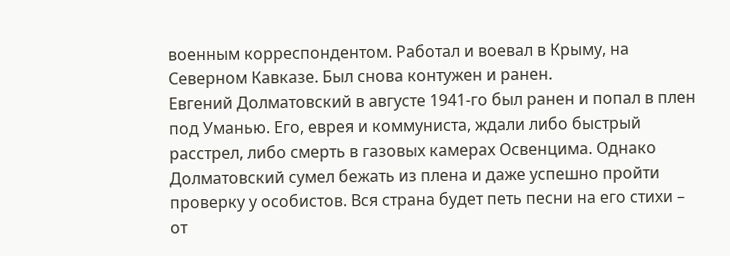военным корреспондентом. Работал и воевал в Крыму, на Северном Кавказе. Был снова контужен и ранен.
Евгений Долматовский в августе 1941-го был ранен и попал в плен под Уманью. Его, еврея и коммуниста, ждали либо быстрый расстрел, либо смерть в газовых камерах Освенцима. Однако Долматовский сумел бежать из плена и даже успешно пройти проверку у особистов. Вся страна будет петь песни на его стихи – от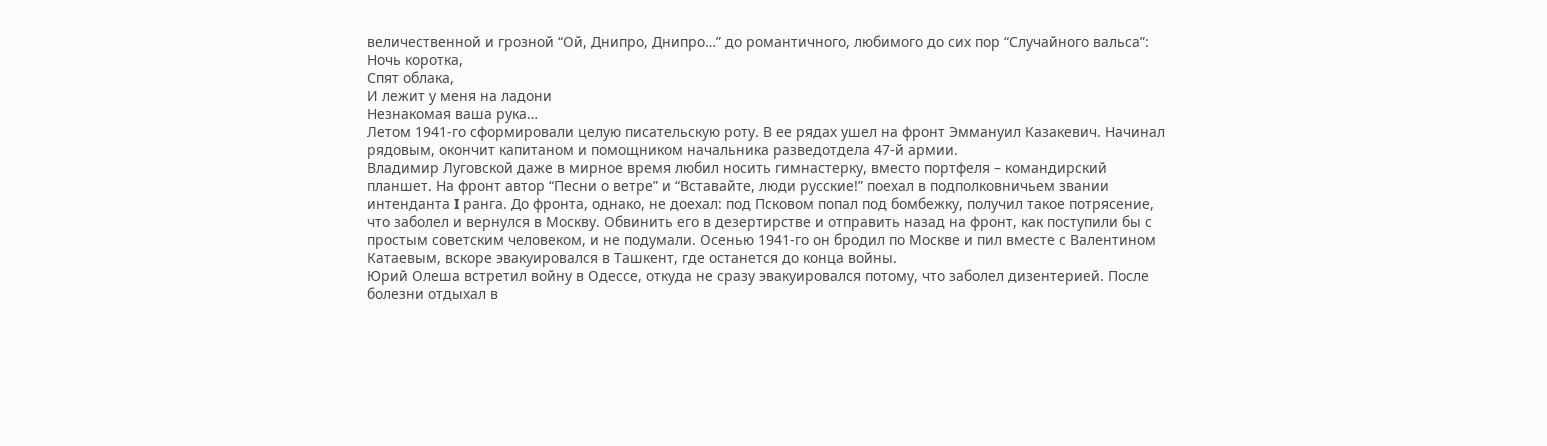величественной и грозной “Ой, Днипро, Днипро…” до романтичного, любимого до сих пор “Случайного вальса”:
Ночь коротка,
Спят облака,
И лежит у меня на ладони
Незнакомая ваша рука…
Летом 1941-го сформировали целую писательскую роту. В ее рядах ушел на фронт Эммануил Казакевич. Начинал рядовым, окончит капитаном и помощником начальника разведотдела 47-й армии.
Владимир Луговской даже в мирное время любил носить гимнастерку, вместо портфеля – командирский планшет. На фронт автор “Песни о ветре” и “Вставайте, люди русские!” поехал в подполковничьем звании интенданта I ранга. До фронта, однако, не доехал: под Псковом попал под бомбежку, получил такое потрясение, что заболел и вернулся в Москву. Обвинить его в дезертирстве и отправить назад на фронт, как поступили бы с простым советским человеком, и не подумали. Осенью 1941-го он бродил по Москве и пил вместе с Валентином Катаевым, вскоре эвакуировался в Ташкент, где останется до конца войны.
Юрий Олеша встретил войну в Одессе, откуда не сразу эвакуировался потому, что заболел дизентерией. После болезни отдыхал в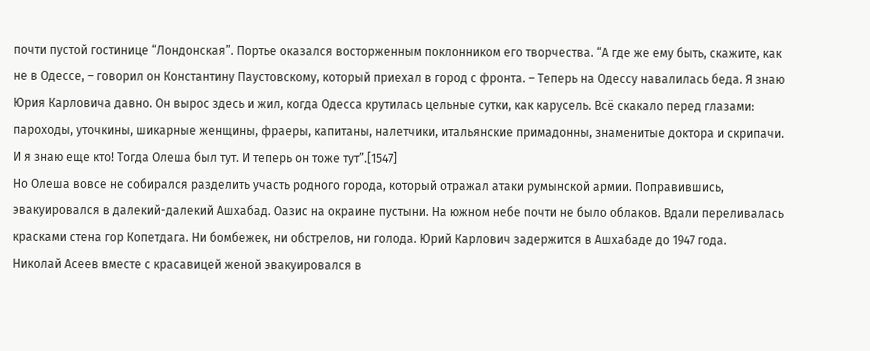почти пустой гостинице “Лондонская”. Портье оказался восторженным поклонником его творчества. “А где же ему быть, скажите, как не в Одессе, – говорил он Константину Паустовскому, который приехал в город с фронта. – Теперь на Одессу навалилась беда. Я знаю Юрия Карловича давно. Он вырос здесь и жил, когда Одесса крутилась цельные сутки, как карусель. Всё скакало перед глазами: пароходы, уточкины, шикарные женщины, фраеры, капитаны, налетчики, итальянские примадонны, знаменитые доктора и скрипачи. И я знаю еще кто! Тогда Олеша был тут. И теперь он тоже тут”.[1547]
Но Олеша вовсе не собирался разделить участь родного города, который отражал атаки румынской армии. Поправившись, эвакуировался в далекий-далекий Ашхабад. Оазис на окраине пустыни. На южном небе почти не было облаков. Вдали переливалась красками стена гор Копетдага. Ни бомбежек, ни обстрелов, ни голода. Юрий Карлович задержится в Ашхабаде до 1947 года.
Николай Асеев вместе с красавицей женой эвакуировался в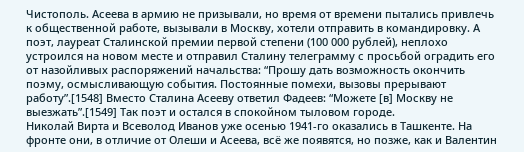Чистополь. Асеева в армию не призывали, но время от времени пытались привлечь к общественной работе, вызывали в Москву, хотели отправить в командировку. А поэт, лауреат Сталинской премии первой степени (100 000 рублей), неплохо устроился на новом месте и отправил Сталину телеграмму с просьбой оградить его от назойливых распоряжений начальства: “Прошу дать возможность окончить поэму, осмысливающую события. Постоянные помехи, вызовы прерывают работу”.[1548] Вместо Сталина Асееву ответил Фадеев: “Можете [в] Москву не выезжать”.[1549] Так поэт и остался в спокойном тыловом городе.
Николай Вирта и Всеволод Иванов уже осенью 1941-го оказались в Ташкенте. На фронте они, в отличие от Олеши и Асеева, всё же появятся, но позже, как и Валентин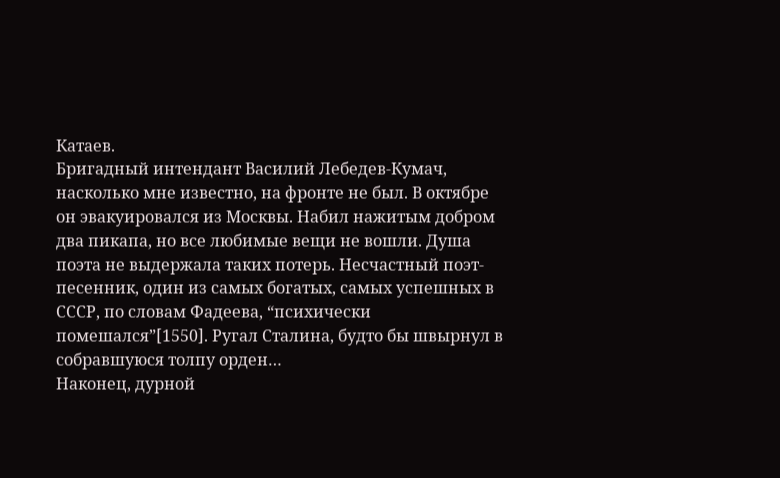Катаев.
Бригадный интендант Василий Лебедев-Кумач, насколько мне известно, на фронте не был. В октябре он эвакуировался из Москвы. Набил нажитым добром два пикапа, но все любимые вещи не вошли. Душа поэта не выдержала таких потерь. Несчастный поэт-песенник, один из самых богатых, самых успешных в СССР, по словам Фадеева, “психически помешался”[1550]. Ругал Сталина, будто бы швырнул в собравшуюся толпу орден…
Наконец, дурной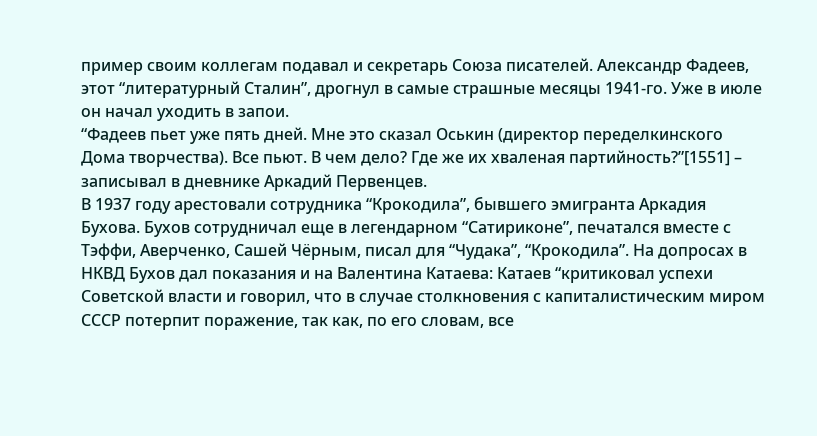пример своим коллегам подавал и секретарь Союза писателей. Александр Фадеев, этот “литературный Сталин”, дрогнул в самые страшные месяцы 1941-го. Уже в июле он начал уходить в запои.
“Фадеев пьет уже пять дней. Мне это сказал Оськин (директор переделкинского Дома творчества). Все пьют. В чем дело? Где же их хваленая партийность?”[1551] – записывал в дневнике Аркадий Первенцев.
В 1937 году арестовали сотрудника “Крокодила”, бывшего эмигранта Аркадия Бухова. Бухов сотрудничал еще в легендарном “Сатириконе”, печатался вместе с Тэффи, Аверченко, Сашей Чёрным, писал для “Чудака”, “Крокодила”. На допросах в НКВД Бухов дал показания и на Валентина Катаева: Катаев “критиковал успехи Советской власти и говорил, что в случае столкновения с капиталистическим миром СССР потерпит поражение, так как, по его словам, все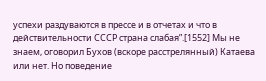успехи раздуваются в прессе и в отчетах и что в действительности СССР страна слабая”.[1552] Мы не знаем, оговорил Бухов (вскоре расстрелянный) Катаева или нет. Но поведение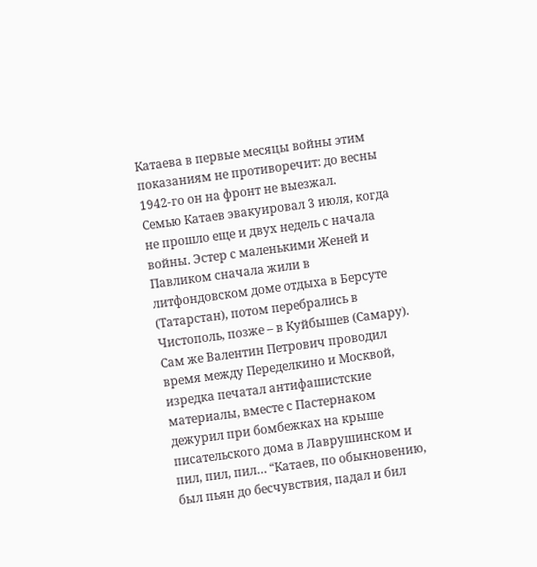Катаева в первые месяцы войны этим показаниям не противоречит: до весны 1942-го он на фронт не выезжал.
Семью Катаев эвакуировал 3 июля, когда не прошло еще и двух недель с начала войны. Эстер с маленькими Женей и Павликом сначала жили в литфондовском доме отдыха в Берсуте (Татарстан), потом перебрались в Чистополь, позже – в Куйбышев (Самару). Сам же Валентин Петрович проводил время между Переделкино и Москвой, изредка печатал антифашистские материалы, вместе с Пастернаком дежурил при бомбежках на крыше писательского дома в Лаврушинском и пил, пил, пил… “Катаев, по обыкновению, был пьян до бесчувствия, падал и бил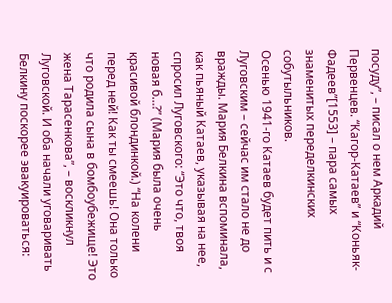посуду”, – писал о нем Аркадий Первенцев. “Кагор-Катаев” и “Коньяк-Фадеев”[1553] – пара самых знаменитых переделкинских собутыльников.
Осенью 1941-го Катаев будет пить и с Луговским – сейчас им стало не до вражды. Мария Белкина вспоминала, как пьяный Катаев, указывая на нее, спросил Луговского: “Это что, твоя новая б…?” (Мария была очень красивой блондинкой.) “На колени перед ней! Как ты смеешь! Она только что родила сына в бомбоубежище! Это жена Тарасенкова”, – воскликнул Луговской. И оба начали уговаривать Белкину поскорее эвакуироваться: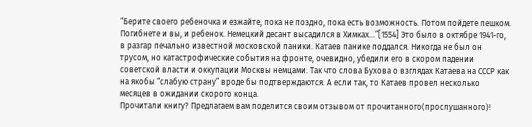“Берите своего ребеночка и езжайте, пока не поздно, пока есть возможность. Потом пойдете пешком. Погибнете и вы, и ребенок. Немецкий десант высадился в Химках…”[1554] Это было в октябре 1941-го, в разгар печально известной московской паники. Катаев панике поддался. Никогда не был он трусом, но катастрофические события на фронте, очевидно, убедили его в скором падении советской власти и оккупации Москвы немцами. Так что слова Бухова о взглядах Катаева на СССР как на якобы “слабую страну” вроде бы подтверждаются. А если так, то Катаев провел несколько месяцев в ожидании скорого конца.
Прочитали книгу? Предлагаем вам поделится своим отзывом от прочитанного(прослушанного)!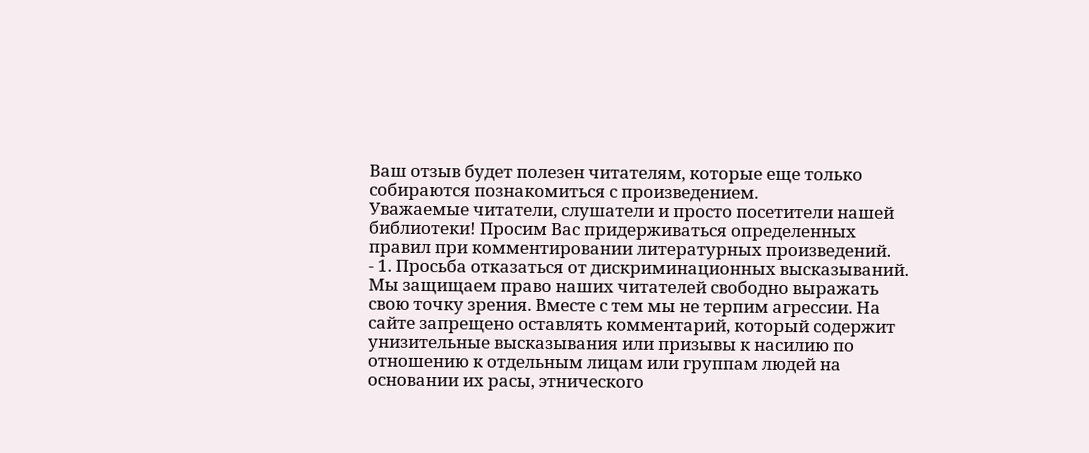Ваш отзыв будет полезен читателям, которые еще только собираются познакомиться с произведением.
Уважаемые читатели, слушатели и просто посетители нашей библиотеки! Просим Вас придерживаться определенных правил при комментировании литературных произведений.
- 1. Просьба отказаться от дискриминационных высказываний. Мы защищаем право наших читателей свободно выражать свою точку зрения. Вместе с тем мы не терпим агрессии. На сайте запрещено оставлять комментарий, который содержит унизительные высказывания или призывы к насилию по отношению к отдельным лицам или группам людей на основании их расы, этнического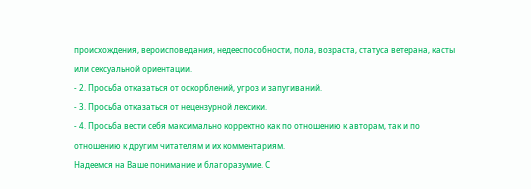происхождения, вероисповедания, недееспособности, пола, возраста, статуса ветерана, касты или сексуальной ориентации.
- 2. Просьба отказаться от оскорблений, угроз и запугиваний.
- 3. Просьба отказаться от нецензурной лексики.
- 4. Просьба вести себя максимально корректно как по отношению к авторам, так и по отношению к другим читателям и их комментариям.
Надеемся на Ваше понимание и благоразумие. С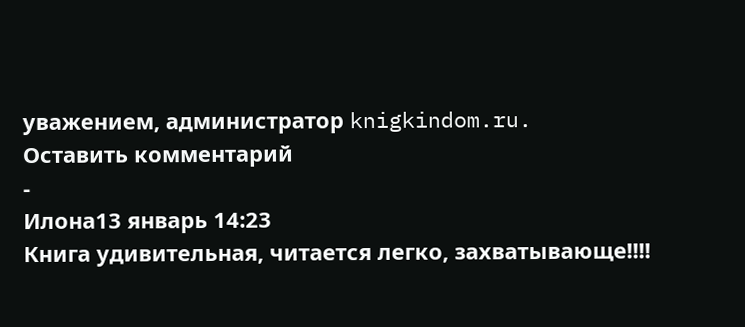уважением, администратор knigkindom.ru.
Оставить комментарий
-
Илона13 январь 14:23
Книга удивительная, читается легко, захватывающе!!!!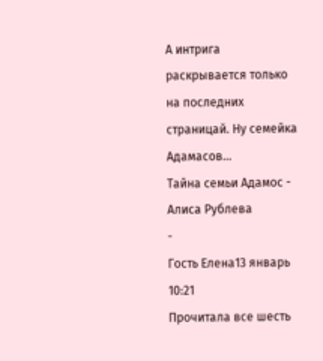А интрига раскрывается только на последних страницай. Ну семейка Адамасов...
Тайна семьи Адамос - Алиса Рублева
-
Гость Елена13 январь 10:21
Прочитала все шесть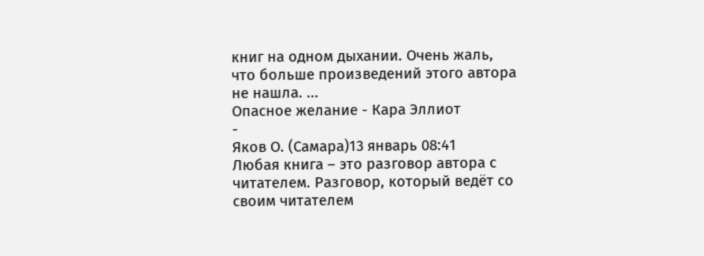книг на одном дыхании. Очень жаль, что больше произведений этого автора не нашла. ...
Опасное желание - Кара Эллиот
-
Яков О. (Самара)13 январь 08:41
Любая книга – это разговор автора с читателем. Разговор, который ведёт со своим читателем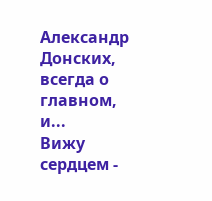Александр Донских, всегда о главном, и...
Вижу сердцем -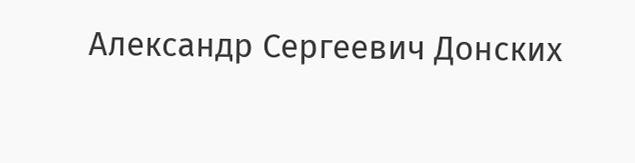Александр Сергеевич Донских